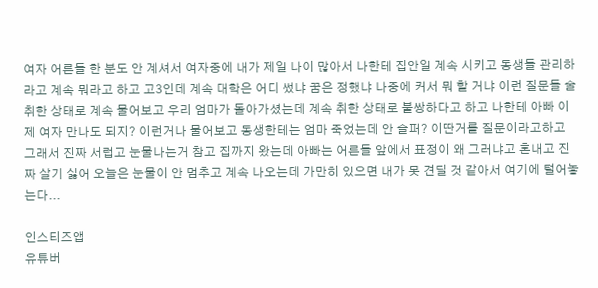여자 어른들 한 분도 안 계셔서 여자중에 내가 제일 나이 많아서 나한테 집안일 계속 시키고 동생들 관리하라고 계속 뭐라고 하고 고3인데 계속 대학은 어디 썼냐 꿈은 정했냐 나중에 커서 뭐 할 거냐 이런 질문들 술 취한 상태로 계속 물어보고 우리 엄마가 돌아가셨는데 계속 취한 상태로 불쌍하다고 하고 나한테 아빠 이제 여자 만나도 되지? 이런거나 물어보고 동생한테는 엄마 죽었는데 안 슬퍼? 이딴거를 질문이라고하고 그래서 진짜 서럽고 눈물나는거 참고 집까지 왔는데 아빠는 어른들 앞에서 표정이 왜 그러냐고 혼내고 진짜 살기 싫어 오늘은 눈물이 안 멈추고 계속 나오는데 가만히 있으면 내가 못 견딜 것 같아서 여기에 털어놓는다...

인스티즈앱
유튜버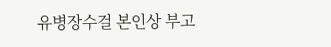유병장수걸 본인상 부고